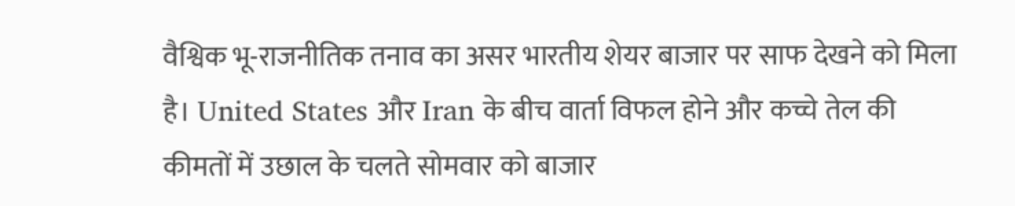वैश्विक भू-राजनीतिक तनाव का असर भारतीय शेयर बाजार पर साफ देखने को मिला है। United States और Iran के बीच वार्ता विफल होने और कच्चे तेल की कीमतों में उछाल के चलते सोमवार को बाजार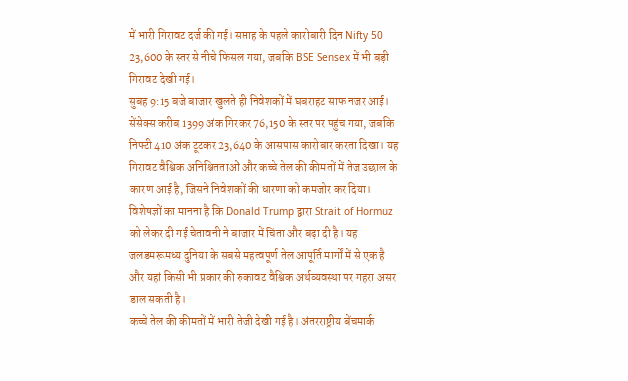में भारी गिरावट दर्ज की गई। सप्ताह के पहले कारोबारी दिन Nifty 50 23,600 के स्तर से नीचे फिसल गया, जबकि BSE Sensex में भी बड़ी गिरावट देखी गई।
सुबह 9:15 बजे बाजार खुलते ही निवेशकों में घबराहट साफ नजर आई। सेंसेक्स करीब 1399 अंक गिरकर 76,150 के स्तर पर पहुंच गया, जबकि निफ्टी 410 अंक टूटकर 23,640 के आसपास कारोबार करता दिखा। यह गिरावट वैश्विक अनिश्चितताओं और कच्चे तेल की कीमतों में तेज उछाल के कारण आई है, जिसने निवेशकों की धारणा को कमजोर कर दिया।
विशेषज्ञों का मानना है कि Donald Trump द्वारा Strait of Hormuz को लेकर दी गई चेतावनी ने बाजार में चिंता और बढ़ा दी है। यह जलडमरूमध्य दुनिया के सबसे महत्वपूर्ण तेल आपूर्ति मार्गों में से एक है और यहां किसी भी प्रकार की रुकावट वैश्विक अर्थव्यवस्था पर गहरा असर डाल सकती है।
कच्चे तेल की कीमतों में भारी तेजी देखी गई है। अंतरराष्ट्रीय बेंचमार्क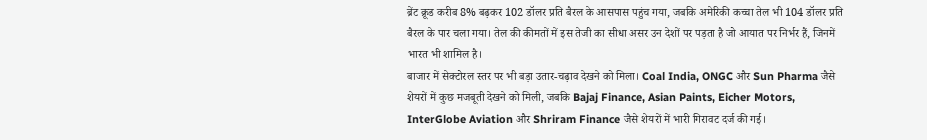ब्रेंट क्रूड करीब 8% बढ़कर 102 डॉलर प्रति बैरल के आसपास पहुंच गया, जबकि अमेरिकी कच्चा तेल भी 104 डॉलर प्रति बैरल के पार चला गया। तेल की कीमतों में इस तेजी का सीधा असर उन देशों पर पड़ता है जो आयात पर निर्भर हैं, जिनमें भारत भी शामिल है।
बाजार में सेक्टोरल स्तर पर भी बड़ा उतार-चढ़ाव देखने को मिला। Coal India, ONGC और Sun Pharma जैसे शेयरों में कुछ मजबूती देखने को मिली, जबकि Bajaj Finance, Asian Paints, Eicher Motors, InterGlobe Aviation और Shriram Finance जैसे शेयरों में भारी गिरावट दर्ज की गई।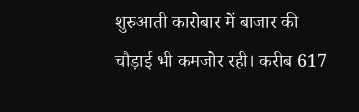शुरुआती कारोबार में बाजार की चौड़ाई भी कमजोर रही। करीब 617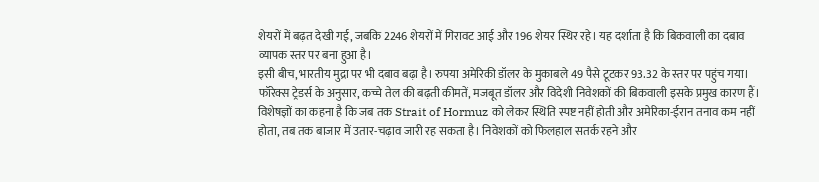शेयरों में बढ़त देखी गई, जबकि 2246 शेयरों में गिरावट आई और 196 शेयर स्थिर रहे। यह दर्शाता है कि बिकवाली का दबाव व्यापक स्तर पर बना हुआ है।
इसी बीच, भारतीय मुद्रा पर भी दबाव बढ़ा है। रुपया अमेरिकी डॉलर के मुकाबले 49 पैसे टूटकर 93.32 के स्तर पर पहुंच गया। फॉरेक्स ट्रेडर्स के अनुसार, कच्चे तेल की बढ़ती कीमतें, मजबूत डॉलर और विदेशी निवेशकों की बिकवाली इसके प्रमुख कारण हैं।
विशेषज्ञों का कहना है कि जब तक Strait of Hormuz को लेकर स्थिति स्पष्ट नहीं होती और अमेरिका-ईरान तनाव कम नहीं होता, तब तक बाजार में उतार-चढ़ाव जारी रह सकता है। निवेशकों को फिलहाल सतर्क रहने और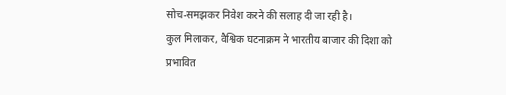सोच-समझकर निवेश करने की सलाह दी जा रही है।
कुल मिलाकर, वैश्विक घटनाक्रम ने भारतीय बाजार की दिशा को प्रभावित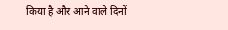किया है और आने वाले दिनों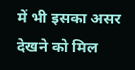में भी इसका असर देखने को मिल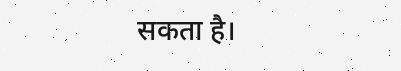सकता है।